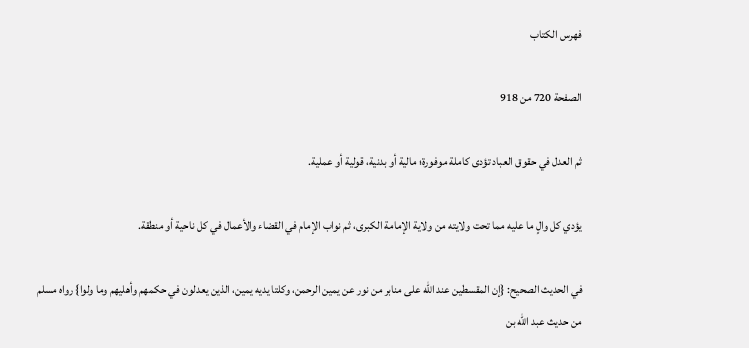فهرس الكتاب

الصفحة 720 من 918

ثم العدل في حقوق العباد تؤدى كاملة موفورة؛ مالية أو بدنية، قولية أو عملية.

يؤدي كل والٍ ما عليه مما تحت ولايته من ولاية الإمامة الكبرى، ثم نواب الإمام في القضاء والأعمال في كل ناحية أو منطقة.

في الحديث الصحيح: {إن المقسطين عند الله على منابر من نور عن يمين الرحمن، وكلتا يديه يمين، الذين يعدلون في حكمهم وأهليهم وما ولوا} رواه مسلم من حديث عبد الله بن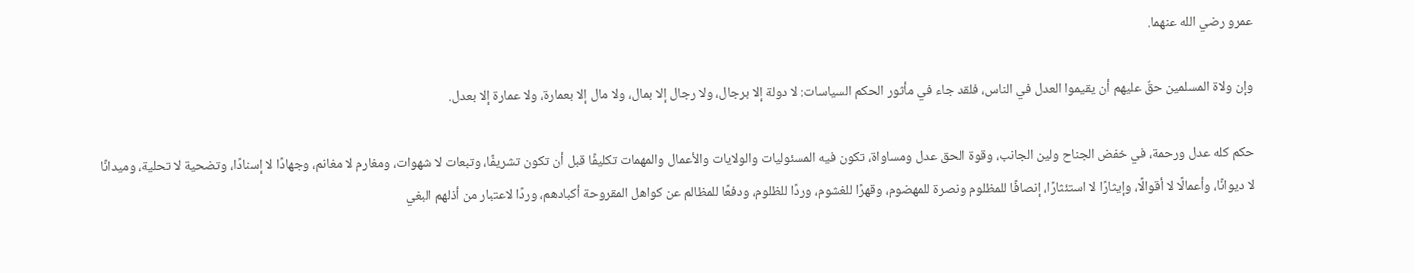عمرو رضي الله عنهما.

وإن ولاة المسلمين حقٌ عليهم أن يقيموا العدل في الناس، فلقد جاء في مأثور الحكم السياسات: لا دولة إلا برجال، ولا رجال إلا بمال، ولا مال إلا بعمارة، ولا عمارة إلا بعدل.

حكم كله عدل ورحمة، في خفض الجناح ولين الجانب، وقوة الحق عدل ومساواة، تكون فيه المسئوليات والولايات والأعمال والمهمات تكليفًا قبل أن تكون تشريفًا، وتبعات لا شهوات، ومغارم لا مغانم، وجهادًا لا إسنادًا، وتضحية لا تحلية، وميدانًا لا ديوانًا، وأعمالًا لا أقوالًا، وإيثارًا لا استئثارًا، إنصافًا للمظلوم ونصرة للمهضوم، وقهرًا للغشوم، وردًا للظلوم، ودفعًا للمظالم عن كواهل المقروحة أكبادهم، وردًا لاعتبار من أذلهم البغي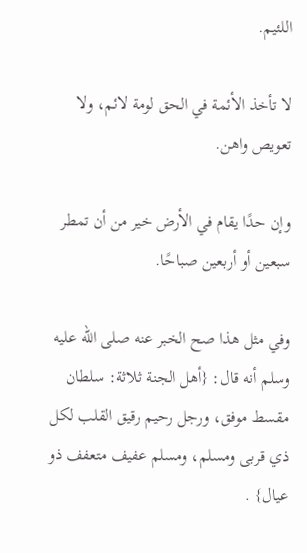اللئيم.

لا تأخذ الأئمة في الحق لومة لائم، ولا تعويص واهن.

وإن حدًا يقام في الأرض خير من أن تمطر سبعين أو أربعين صباحًا.

وفي مثل هذا صح الخبر عنه صلى الله عليه وسلم أنه قال: {أهل الجنة ثلاثة: سلطان مقسط موفق، ورجل رحيم رقيق القلب لكل ذي قربى ومسلم، ومسلم عفيف متعفف ذو عيال} .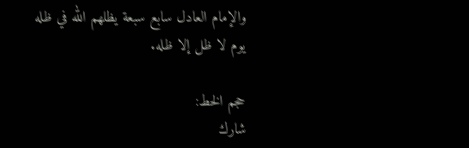والإمام العادل سابع سبعة يظلهم الله في ظله يوم لا ظل إلا ظله.

حجم الخط:
شارك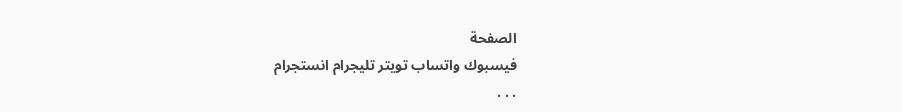الصفحة
فيسبوك واتساب تويتر تليجرام انستجرام
. . .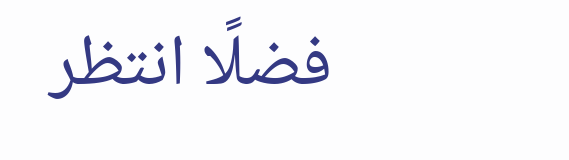فضلًا انتظر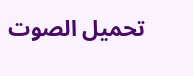تحميل الصوت